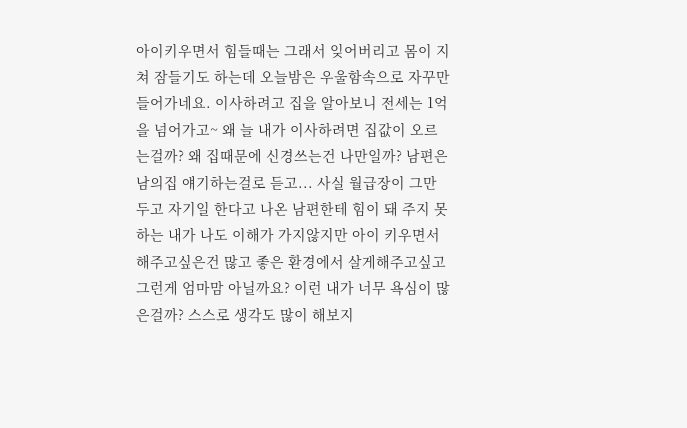아이키우면서 힘들때는 그래서 잊어버리고 몸이 지쳐 잠들기도 하는데 오늘밤은 우울함속으로 자꾸만 들어가네요. 이사하려고 집을 알아보니 전세는 1억을 넘어가고~ 왜 늘 내가 이사하려면 집값이 오르는걸까? 왜 집때문에 신경쓰는건 나만일까? 남편은 남의집 얘기하는걸로 듣고... 사실 월급장이 그만두고 자기일 한다고 나온 남편한테 힘이 돼 주지 못하는 내가 나도 이해가 가지않지만 아이 키우면서 해주고싶은건 많고 좋은 환경에서 살게해주고싶고 그런게 엄마맘 아닐까요? 이런 내가 너무 욕심이 많은걸까? 스스로 생각도 많이 해보지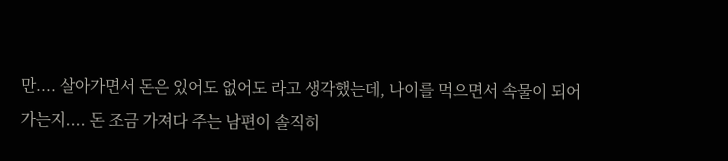만.... 살아가면서 돈은 있어도 없어도 라고 생각했는데, 나이를 먹으면서 속물이 되어가는지.... 돈 조금 가져다 주는 남편이 솔직히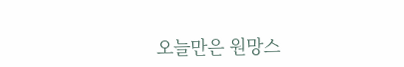오늘만은 원망스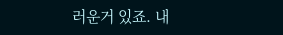러운거 있죠. 내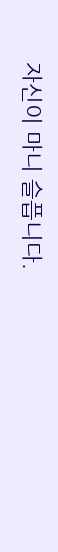자신이 마니 슬픕니다.